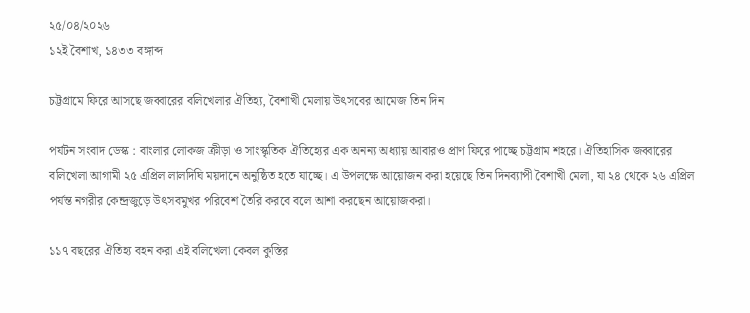২৫/০৪/২০২৬
১২ই বৈশাখ, ১৪৩৩ বঙ্গাব্দ

চট্টগ্রামে ফিরে আসছে জব্বারের বলিখেলার ঐতিহ্য, বৈশাখী মেলায় উৎসবের আমেজ তিন দিন

পর্যটন সংবাদ ডেস্ক : বাংলার লোকজ ক্রীড়া ও সাংস্কৃতিক ঐতিহ্যের এক অনন্য অধ্যায় আবারও প্রাণ ফিরে পাচ্ছে চট্টগ্রাম শহরে। ঐতিহাসিক জব্বারের বলিখেলা আগামী ২৫ এপ্রিল লালদিঘি ময়দানে অনুষ্ঠিত হতে যাচ্ছে। এ উপলক্ষে আয়োজন করা হয়েছে তিন দিনব্যাপী বৈশাখী মেলা, যা ২৪ থেকে ২৬ এপ্রিল পর্যন্ত নগরীর কেন্দ্রজুড়ে উৎসবমুখর পরিবেশ তৈরি করবে বলে আশা করছেন আয়োজকরা।

১১৭ বছরের ঐতিহ্য বহন করা এই বলিখেলা কেবল কুস্তির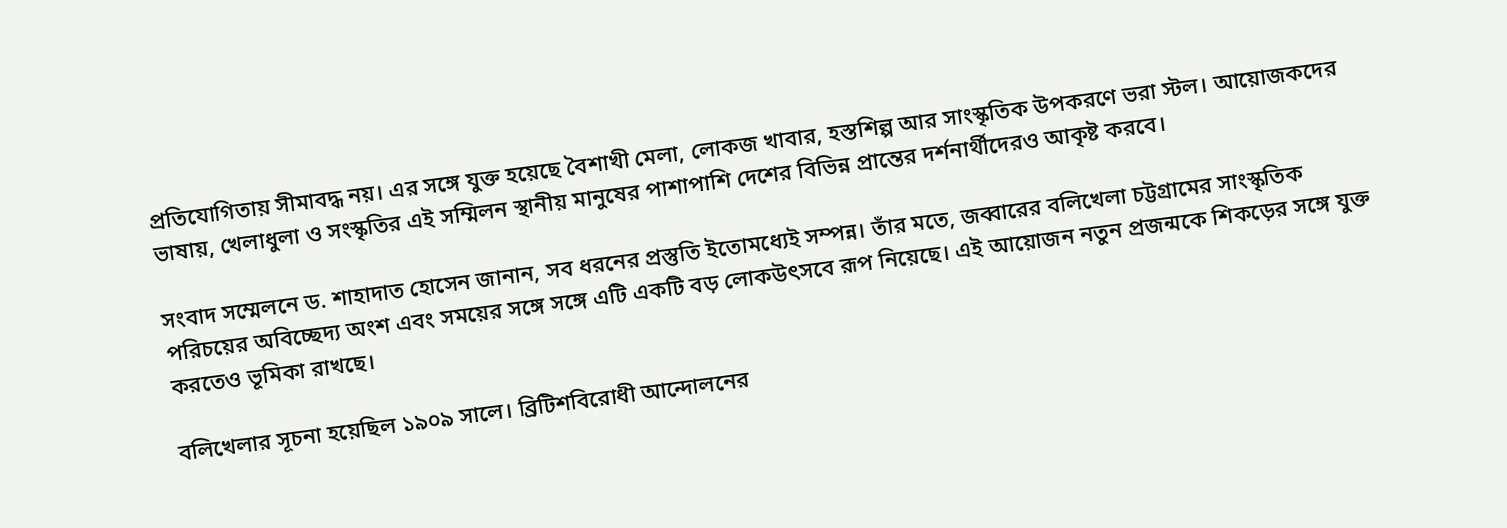প্রতিযোগিতায় সীমাবদ্ধ নয়। এর সঙ্গে যুক্ত হয়েছে বৈশাখী মেলা, লোকজ খাবার, হস্তশিল্প আর সাংস্কৃতিক উপকরণে ভরা স্টল। আয়োজকদের ভাষায়, খেলাধুলা ও সংস্কৃতির এই সম্মিলন স্থানীয় মানুষের পাশাপাশি দেশের বিভিন্ন প্রান্তের দর্শনার্থীদেরও আকৃষ্ট করবে।

সংবাদ সম্মেলনে ড. শাহাদাত হোসেন জানান, সব ধরনের প্রস্তুতি ইতোমধ্যেই সম্পন্ন। তাঁর মতে, জব্বারের বলিখেলা চট্টগ্রামের সাংস্কৃতিক পরিচয়ের অবিচ্ছেদ্য অংশ এবং সময়ের সঙ্গে সঙ্গে এটি একটি বড় লোকউৎসবে রূপ নিয়েছে। এই আয়োজন নতুন প্রজন্মকে শিকড়ের সঙ্গে যুক্ত করতেও ভূমিকা রাখছে।

বলিখেলার সূচনা হয়েছিল ১৯০৯ সালে। ব্রিটিশবিরোধী আন্দোলনের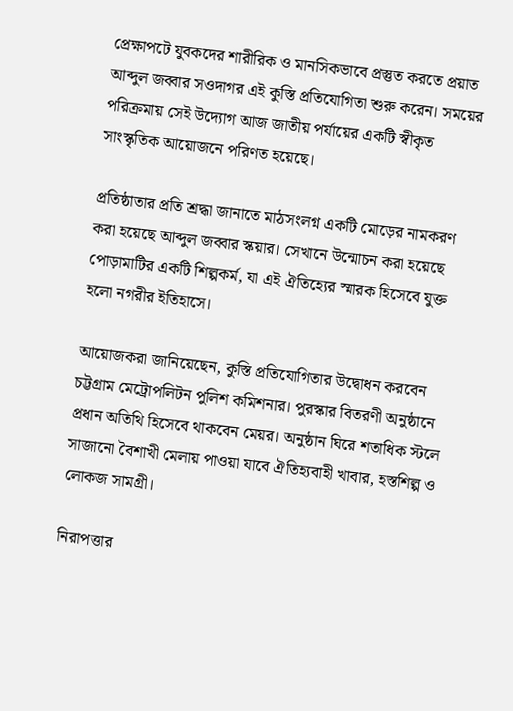প্রেক্ষাপটে যুবকদের শারীরিক ও মানসিকভাবে প্রস্তুত করতে প্রয়াত আব্দুল জব্বার সওদাগর এই কুস্তি প্রতিযোগিতা শুরু করেন। সময়ের পরিক্রমায় সেই উদ্যোগ আজ জাতীয় পর্যায়ের একটি স্বীকৃত সাংস্কৃতিক আয়োজনে পরিণত হয়েছে।

প্রতিষ্ঠাতার প্রতি শ্রদ্ধা জানাতে মাঠসংলগ্ন একটি মোড়ের নামকরণ করা হয়েছে আব্দুল জব্বার স্কয়ার। সেখানে উন্মোচন করা হয়েছে পোড়ামাটির একটি শিল্পকর্ম, যা এই ঐতিহ্যের স্মারক হিসেবে যুক্ত হলো নগরীর ইতিহাসে।

আয়োজকরা জানিয়েছেন, কুস্তি প্রতিযোগিতার উদ্বোধন করবেন চট্টগ্রাম মেট্রোপলিটন পুলিশ কমিশনার। পুরস্কার বিতরণী অনুষ্ঠানে প্রধান অতিথি হিসেবে থাকবেন মেয়র। অনুষ্ঠান ঘিরে শতাধিক স্টলে সাজানো বৈশাখী মেলায় পাওয়া যাবে ঐতিহ্যবাহী খাবার, হস্তশিল্প ও লোকজ সামগ্রী।

নিরাপত্তার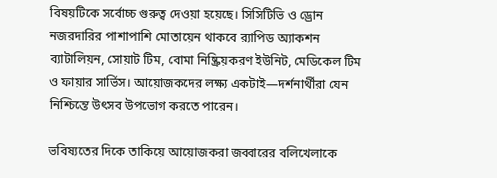বিষয়টিকে সর্বোচ্চ গুরুত্ব দেওয়া হয়েছে। সিসিটিভি ও ড্রোন নজরদারির পাশাপাশি মোতায়েন থাকবে র‍্যাপিড অ্যাকশন ব্যাটালিয়ন, সোয়াট টিম, বোমা নিষ্ক্রিয়করণ ইউনিট, মেডিকেল টিম ও ফায়ার সার্ভিস। আয়োজকদের লক্ষ্য একটাই—দর্শনার্থীরা যেন নিশ্চিন্তে উৎসব উপভোগ করতে পারেন।

ভবিষ্যতের দিকে তাকিয়ে আয়োজকরা জব্বারের বলিখেলাকে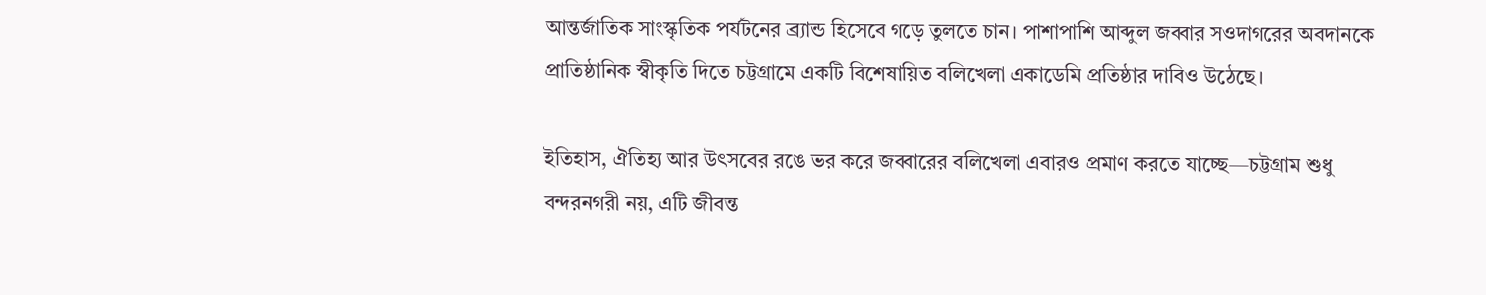আন্তর্জাতিক সাংস্কৃতিক পর্যটনের ব্র্যান্ড হিসেবে গড়ে তুলতে চান। পাশাপাশি আব্দুল জব্বার সওদাগরের অবদানকে প্রাতিষ্ঠানিক স্বীকৃতি দিতে চট্টগ্রামে একটি বিশেষায়িত বলিখেলা একাডেমি প্রতিষ্ঠার দাবিও উঠেছে।

ইতিহাস, ঐতিহ্য আর উৎসবের রঙে ভর করে জব্বারের বলিখেলা এবারও প্রমাণ করতে যাচ্ছে—চট্টগ্রাম শুধু বন্দরনগরী নয়, এটি জীবন্ত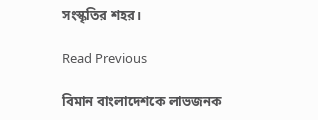সংস্কৃতির শহর।

Read Previous

বিমান বাংলাদেশকে লাভজনক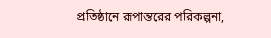প্রতিষ্ঠানে রূপান্তরের পরিকল্পনা,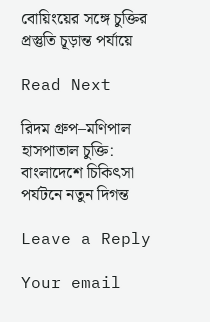বোয়িংয়ের সঙ্গে চুক্তির প্রস্তুতি চূড়ান্ত পর্যায়ে

Read Next

রিদম গ্রুপ–মণিপাল হাসপাতাল চুক্তি: বাংলাদেশে চিকিৎসা পর্যটনে নতুন দিগন্ত

Leave a Reply

Your email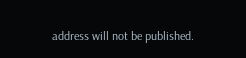address will not be published.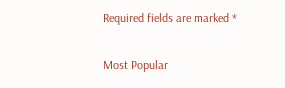Required fields are marked *

Most Popular